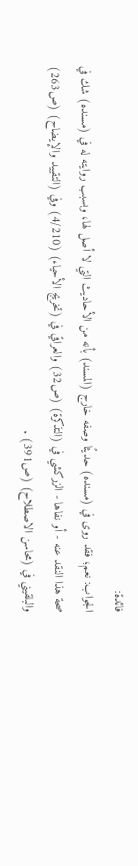فائدة:
الجواب: نعم؛ فقد روى في (مسنده) حديثًا وصفه خارج (المسند) بأنه من الأحاديث التي لا أصل لها، وبسبب روايته له في (مسنده) شك في صحة هذا النقد عنه - أو نفاها - الزركشي في (التذكرة) (ص32) والعراقي في (تخريج الأحياء) (4/210) وفي (التقييد والإيضاح) (ص263) والبلقيني في (محاسن الاصطلاح) (ص391) .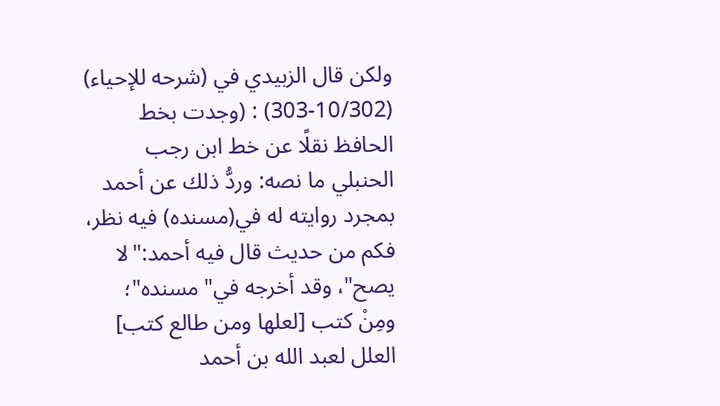ولكن قال الزبيدي في (شرحه للإحياء) (10/302-303) : (وجدت بخط الحافظ نقلًا عن خط ابن رجب الحنبلي ما نصه: وردُّ ذلك عن أحمد بمجرد روايته له في(مسنده) فيه نظر، فكم من حديث قال فيه أحمد:"لا يصح"، وقد أخرجه في"مسنده"؛ ومِنْ كتب [لعلها ومن طالع كتب] العلل لعبد الله بن أحمد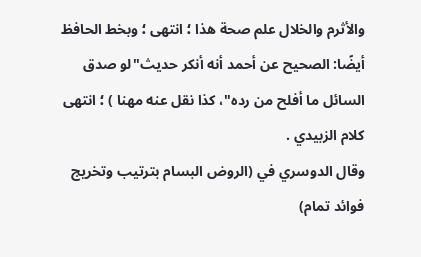والأثرم والخلال علم صحة هذا ؛ انتهى ؛ وبخط الحافظ أيضًا: الصحيح عن أحمد أنه أنكر حديث"لو صدق السائل ما أفلح من رده"، كذا نقل عنه مهنا ) ؛ انتهى كلام الزبيدي .
وقال الدوسري في (الروض البسام بترتيب وتخريج فوائد تمام)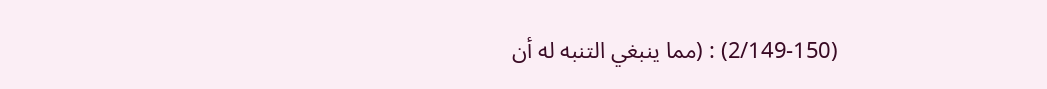(2/149-150) : (مما ينبغي التنبه له أن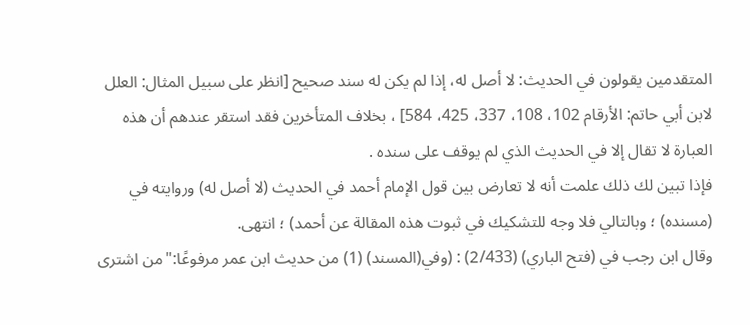المتقدمين يقولون في الحديث: لا أصل له، إذا لم يكن له سند صحيح [انظر على سبيل المثال: العلل لابن أبي حاتم: الأرقام 102، 108، 337، 425، 584] ، بخلاف المتأخرين فقد استقر عندهم أن هذه العبارة لا تقال إلا في الحديث الذي لم يوقف على سنده .
فإذا تبين لك ذلك علمت أنه لا تعارض بين قول الإمام أحمد في الحديث (لا أصل له) وروايته في (مسنده) ؛ وبالتالي فلا وجه للتشكيك في ثبوت هذه المقالة عن أحمد) ؛ انتهى.
وقال ابن رجب في (فتح الباري) (2/433) : (وفي(المسند) (1) من حديث ابن عمر مرفوعًا:"من اشترى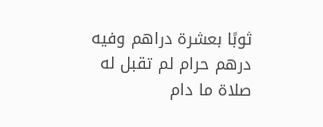ثوبًا بعشرة دراهم وفيه درهم حرام لم تقبل له صلاة ما دام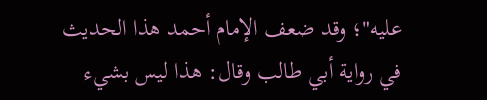عليه"؛ وقد ضعف الإمام أحمد هذا الحديث في رواية أبي طالب وقال: هذا ليس بشيء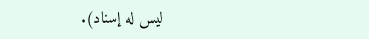ليس له إسناد).